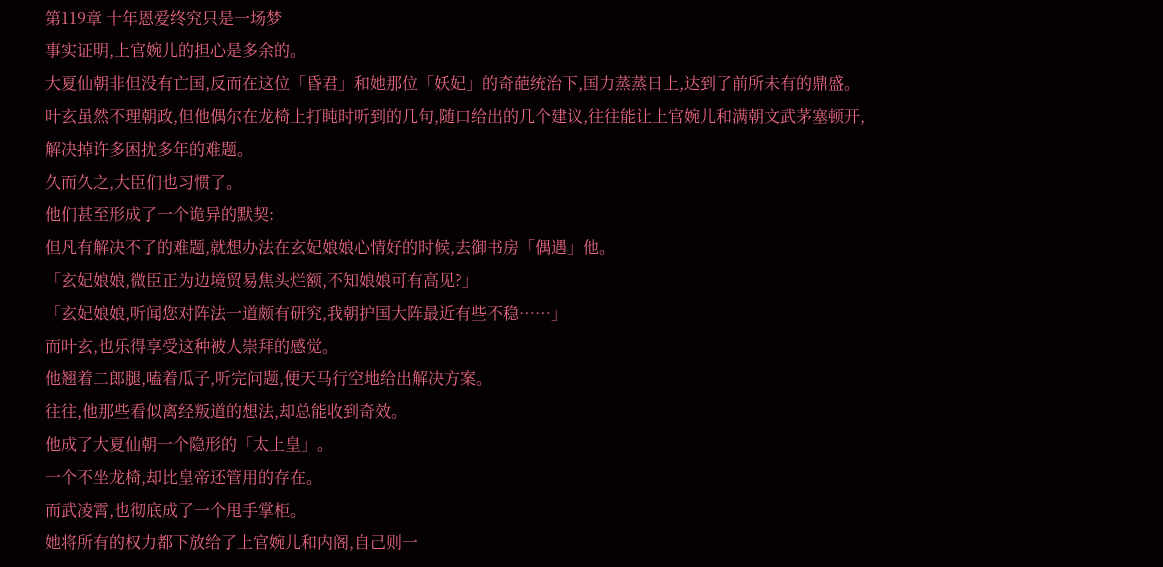第119章 十年恩爱终究只是一场梦
事实证明,上官婉儿的担心是多余的。
大夏仙朝非但没有亡国,反而在这位「昏君」和她那位「妖妃」的奇葩统治下,国力蒸蒸日上,达到了前所未有的鼎盛。
叶玄虽然不理朝政,但他偶尔在龙椅上打盹时听到的几句,随口给出的几个建议,往往能让上官婉儿和满朝文武茅塞顿开,解决掉许多困扰多年的难题。
久而久之,大臣们也习惯了。
他们甚至形成了一个诡异的默契:
但凡有解决不了的难题,就想办法在玄妃娘娘心情好的时候,去御书房「偶遇」他。
「玄妃娘娘,微臣正为边境贸易焦头烂额,不知娘娘可有高见?」
「玄妃娘娘,听闻您对阵法一道颇有研究,我朝护国大阵最近有些不稳……」
而叶玄,也乐得享受这种被人崇拜的感觉。
他翘着二郎腿,嗑着瓜子,听完问题,便天马行空地给出解决方案。
往往,他那些看似离经叛道的想法,却总能收到奇效。
他成了大夏仙朝一个隐形的「太上皇」。
一个不坐龙椅,却比皇帝还管用的存在。
而武凌霄,也彻底成了一个甩手掌柜。
她将所有的权力都下放给了上官婉儿和内阁,自己则一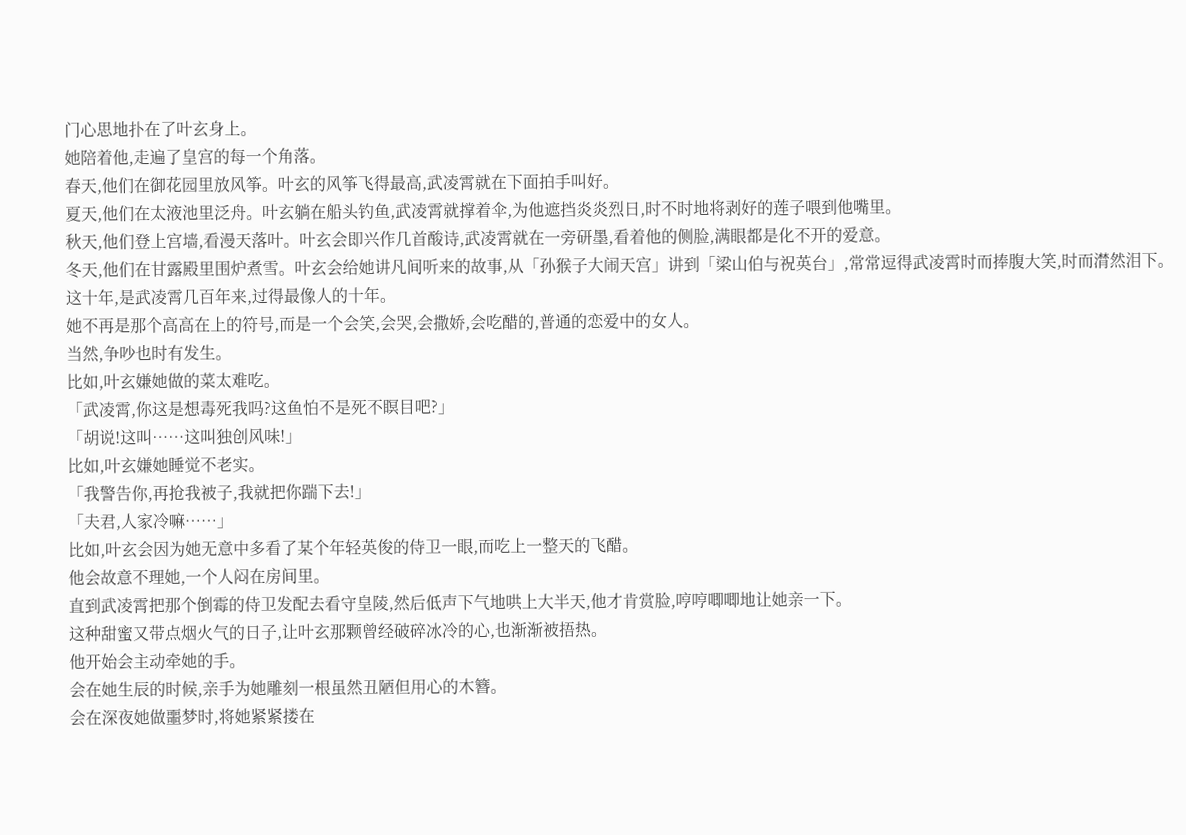门心思地扑在了叶玄身上。
她陪着他,走遍了皇宫的每一个角落。
春天,他们在御花园里放风筝。叶玄的风筝飞得最高,武凌霄就在下面拍手叫好。
夏天,他们在太液池里泛舟。叶玄躺在船头钓鱼,武凌霄就撑着伞,为他遮挡炎炎烈日,时不时地将剥好的莲子喂到他嘴里。
秋天,他们登上宫墙,看漫天落叶。叶玄会即兴作几首酸诗,武凌霄就在一旁研墨,看着他的侧脸,满眼都是化不开的爱意。
冬天,他们在甘露殿里围炉煮雪。叶玄会给她讲凡间听来的故事,从「孙猴子大闹天宫」讲到「梁山伯与祝英台」,常常逗得武凌霄时而捧腹大笑,时而潸然泪下。
这十年,是武凌霄几百年来,过得最像人的十年。
她不再是那个高高在上的符号,而是一个会笑,会哭,会撒娇,会吃醋的,普通的恋爱中的女人。
当然,争吵也时有发生。
比如,叶玄嫌她做的菜太难吃。
「武凌霄,你这是想毒死我吗?这鱼怕不是死不瞑目吧?」
「胡说!这叫……这叫独创风味!」
比如,叶玄嫌她睡觉不老实。
「我警告你,再抢我被子,我就把你踹下去!」
「夫君,人家冷嘛……」
比如,叶玄会因为她无意中多看了某个年轻英俊的侍卫一眼,而吃上一整天的飞醋。
他会故意不理她,一个人闷在房间里。
直到武凌霄把那个倒霉的侍卫发配去看守皇陵,然后低声下气地哄上大半天,他才肯赏脸,哼哼唧唧地让她亲一下。
这种甜蜜又带点烟火气的日子,让叶玄那颗曾经破碎冰冷的心,也渐渐被捂热。
他开始会主动牵她的手。
会在她生辰的时候,亲手为她雕刻一根虽然丑陋但用心的木簪。
会在深夜她做噩梦时,将她紧紧搂在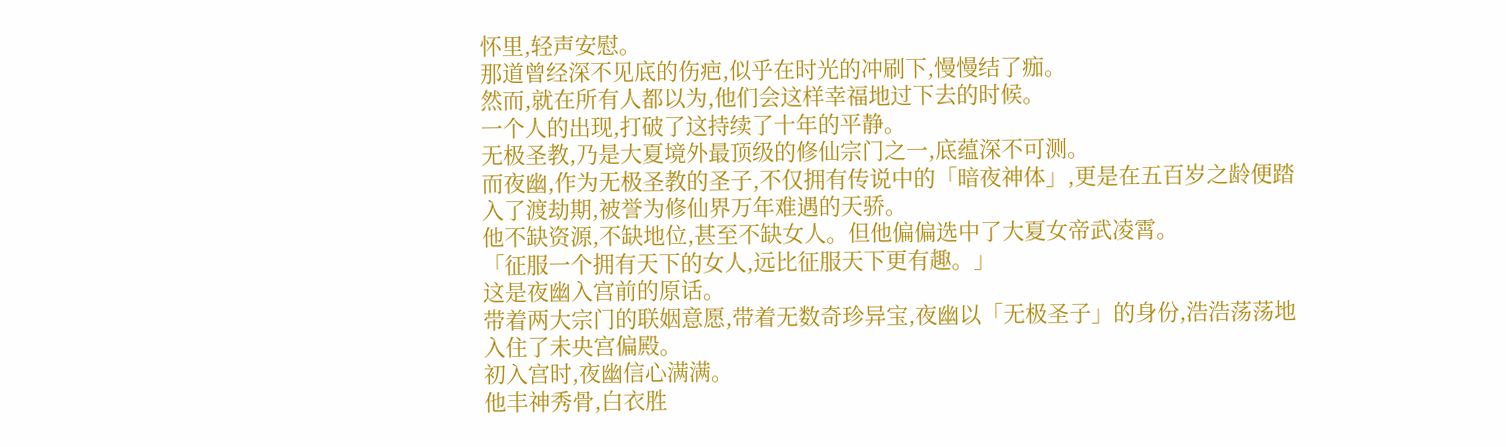怀里,轻声安慰。
那道曾经深不见底的伤疤,似乎在时光的冲刷下,慢慢结了痂。
然而,就在所有人都以为,他们会这样幸福地过下去的时候。
一个人的出现,打破了这持续了十年的平静。
无极圣教,乃是大夏境外最顶级的修仙宗门之一,底蕴深不可测。
而夜幽,作为无极圣教的圣子,不仅拥有传说中的「暗夜神体」,更是在五百岁之龄便踏入了渡劫期,被誉为修仙界万年难遇的天骄。
他不缺资源,不缺地位,甚至不缺女人。但他偏偏选中了大夏女帝武凌霄。
「征服一个拥有天下的女人,远比征服天下更有趣。」
这是夜幽入宫前的原话。
带着两大宗门的联姻意愿,带着无数奇珍异宝,夜幽以「无极圣子」的身份,浩浩荡荡地入住了未央宫偏殿。
初入宫时,夜幽信心满满。
他丰神秀骨,白衣胜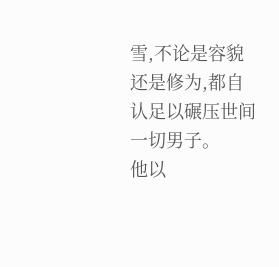雪,不论是容貌还是修为,都自认足以碾压世间一切男子。
他以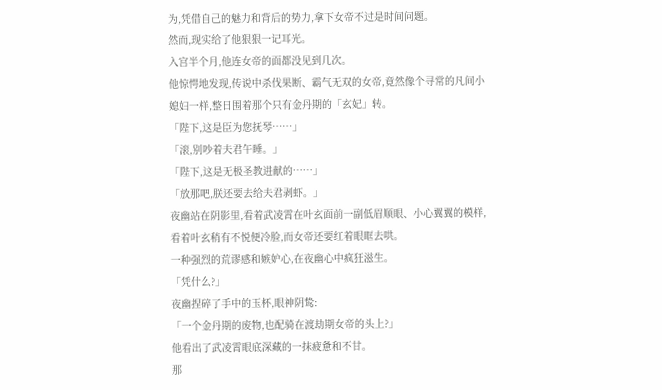为,凭借自己的魅力和背后的势力,拿下女帝不过是时间问题。
然而,现实给了他狠狠一记耳光。
入宫半个月,他连女帝的面都没见到几次。
他惊愕地发现,传说中杀伐果断、霸气无双的女帝,竟然像个寻常的凡间小媳妇一样,整日围着那个只有金丹期的「玄妃」转。
「陛下,这是臣为您抚琴……」
「滚,别吵着夫君午睡。」
「陛下,这是无极圣教进献的……」
「放那吧,朕还要去给夫君剥虾。」
夜幽站在阴影里,看着武凌霄在叶玄面前一副低眉顺眼、小心翼翼的模样,看着叶玄稍有不悦便冷脸,而女帝还要红着眼眶去哄。
一种强烈的荒谬感和嫉妒心,在夜幽心中疯狂滋生。
「凭什么?」
夜幽捏碎了手中的玉杯,眼神阴鸷:
「一个金丹期的废物,也配骑在渡劫期女帝的头上?」
他看出了武凌霄眼底深藏的一抹疲惫和不甘。
那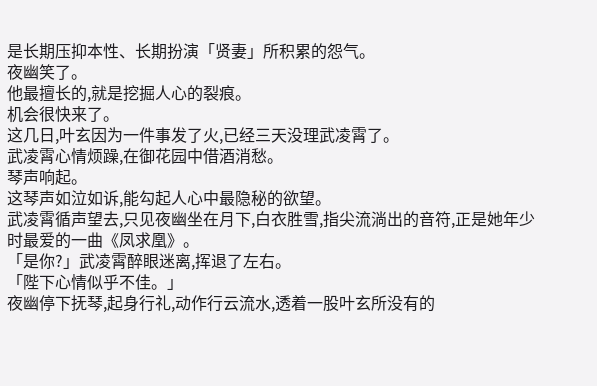是长期压抑本性、长期扮演「贤妻」所积累的怨气。
夜幽笑了。
他最擅长的,就是挖掘人心的裂痕。
机会很快来了。
这几日,叶玄因为一件事发了火,已经三天没理武凌霄了。
武凌霄心情烦躁,在御花园中借酒消愁。
琴声响起。
这琴声如泣如诉,能勾起人心中最隐秘的欲望。
武凌霄循声望去,只见夜幽坐在月下,白衣胜雪,指尖流淌出的音符,正是她年少时最爱的一曲《凤求凰》。
「是你?」武凌霄醉眼迷离,挥退了左右。
「陛下心情似乎不佳。」
夜幽停下抚琴,起身行礼,动作行云流水,透着一股叶玄所没有的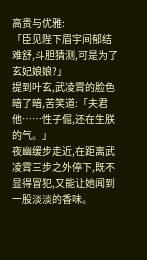高贵与优雅:
「臣见陛下眉宇间郁结难舒,斗胆猜测,可是为了玄妃娘娘?」
提到叶玄,武凌霄的脸色暗了暗,苦笑道:「夫君他……性子倔,还在生朕的气。」
夜幽缓步走近,在距离武凌霄三步之外停下,既不显得冒犯,又能让她闻到一股淡淡的香味。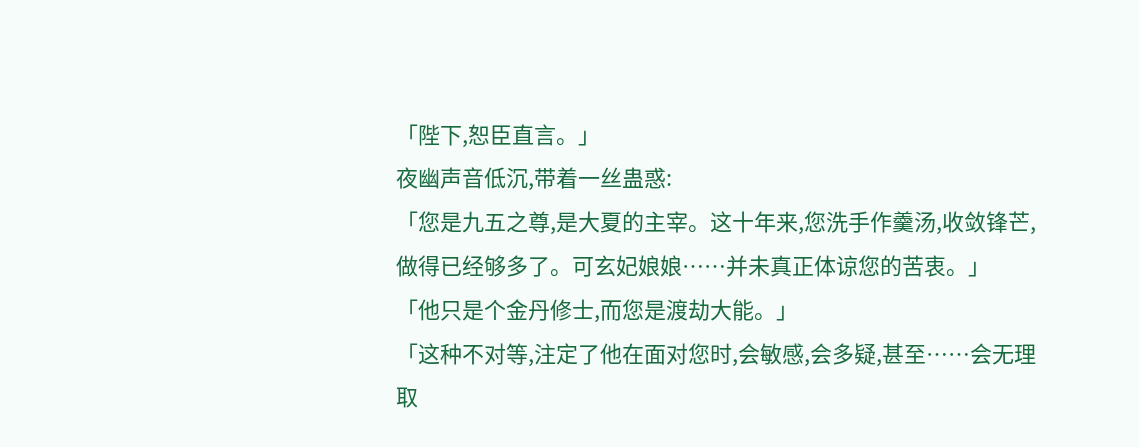「陛下,恕臣直言。」
夜幽声音低沉,带着一丝蛊惑:
「您是九五之尊,是大夏的主宰。这十年来,您洗手作羹汤,收敛锋芒,做得已经够多了。可玄妃娘娘……并未真正体谅您的苦衷。」
「他只是个金丹修士,而您是渡劫大能。」
「这种不对等,注定了他在面对您时,会敏感,会多疑,甚至……会无理取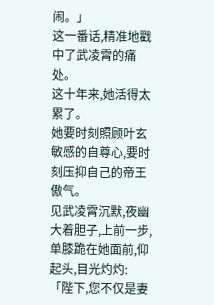闹。」
这一番话,精准地戳中了武凌霄的痛处。
这十年来,她活得太累了。
她要时刻照顾叶玄敏感的自尊心,要时刻压抑自己的帝王傲气。
见武凌霄沉默,夜幽大着胆子,上前一步,单膝跪在她面前,仰起头,目光灼灼:
「陛下,您不仅是妻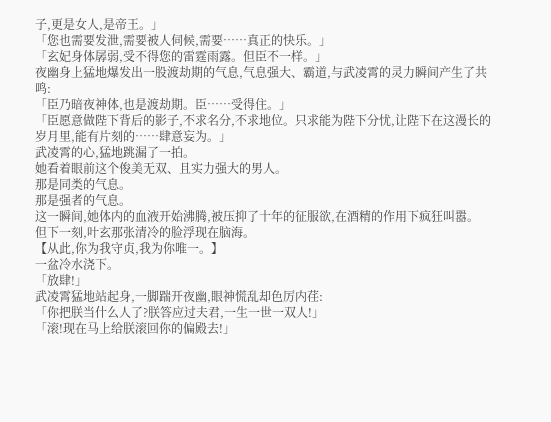子,更是女人,是帝王。」
「您也需要发泄,需要被人伺候,需要……真正的快乐。」
「玄妃身体孱弱,受不得您的雷霆雨露。但臣不一样。」
夜幽身上猛地爆发出一股渡劫期的气息,气息强大、霸道,与武凌霄的灵力瞬间产生了共鸣:
「臣乃暗夜神体,也是渡劫期。臣……受得住。」
「臣愿意做陛下背后的影子,不求名分,不求地位。只求能为陛下分忧,让陛下在这漫长的岁月里,能有片刻的……肆意妄为。」
武凌霄的心,猛地跳漏了一拍。
她看着眼前这个俊美无双、且实力强大的男人。
那是同类的气息。
那是强者的气息。
这一瞬间,她体内的血液开始沸腾,被压抑了十年的征服欲,在酒精的作用下疯狂叫嚣。
但下一刻,叶玄那张清冷的脸浮现在脑海。
【从此,你为我守贞,我为你唯一。】
一盆冷水浇下。
「放肆!」
武凌霄猛地站起身,一脚踹开夜幽,眼神慌乱却色厉内荏:
「你把朕当什么人了?朕答应过夫君,一生一世一双人!」
「滚!现在马上给朕滚回你的偏殿去!」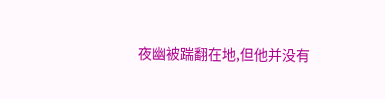夜幽被踹翻在地,但他并没有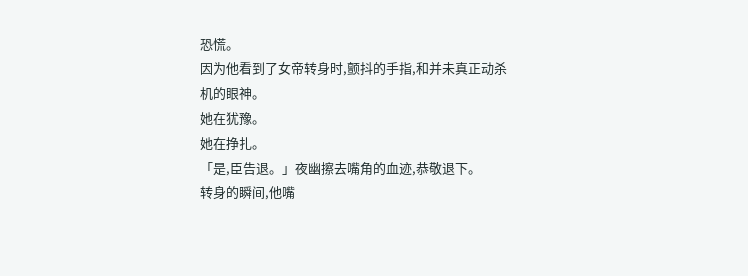恐慌。
因为他看到了女帝转身时,颤抖的手指,和并未真正动杀机的眼神。
她在犹豫。
她在挣扎。
「是,臣告退。」夜幽擦去嘴角的血迹,恭敬退下。
转身的瞬间,他嘴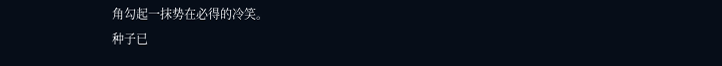角勾起一抹势在必得的冷笑。
种子已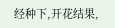经种下,开花结果,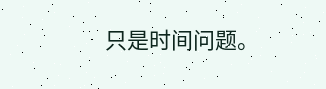只是时间问题。